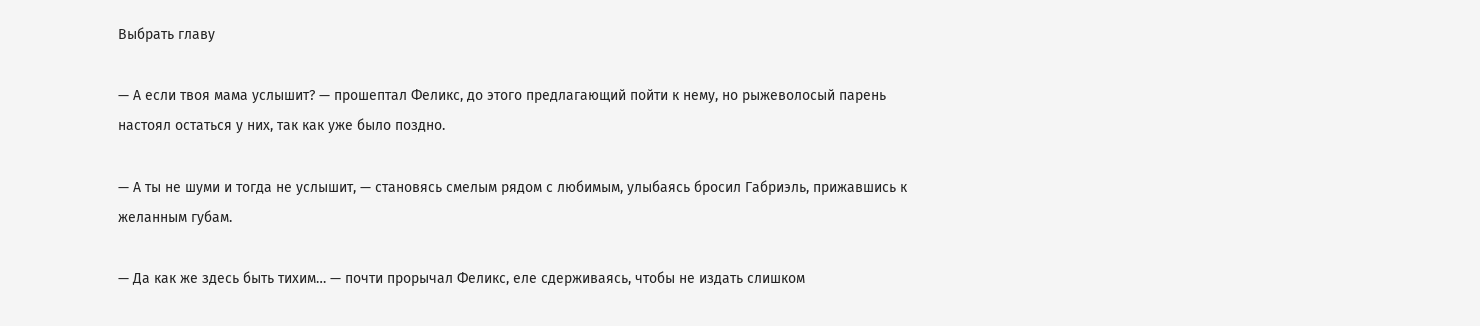Выбрать главу

— А если твоя мама услышит? — прошептал Феликс, до этого предлагающий пойти к нему, но рыжеволосый парень настоял остаться у них, так как уже было поздно.

— А ты не шуми и тогда не услышит, — становясь смелым рядом с любимым, улыбаясь бросил Габриэль, прижавшись к желанным губам.

— Да как же здесь быть тихим… — почти прорычал Феликс, еле сдерживаясь, чтобы не издать слишком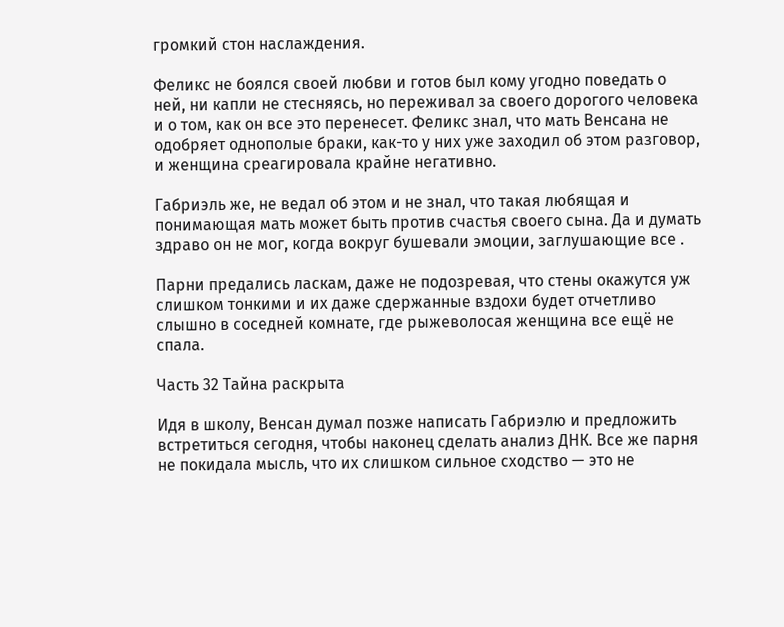громкий стон наслаждения.

Феликс не боялся своей любви и готов был кому угодно поведать о ней, ни капли не стесняясь, но переживал за своего дорогого человека и о том, как он все это перенесет. Феликс знал, что мать Венсана не одобряет однополые браки, как-то у них уже заходил об этом разговор, и женщина среагировала крайне негативно.

Габриэль же, не ведал об этом и не знал, что такая любящая и понимающая мать может быть против счастья своего сына. Да и думать здраво он не мог, когда вокруг бушевали эмоции, заглушающие все .

Парни предались ласкам, даже не подозревая, что стены окажутся уж слишком тонкими и их даже сдержанные вздохи будет отчетливо слышно в соседней комнате, где рыжеволосая женщина все ещё не спала.

Часть 32 Тайна раскрыта

Идя в школу, Венсан думал позже написать Габриэлю и предложить встретиться сегодня, чтобы наконец сделать анализ ДНК. Все же парня не покидала мысль, что их слишком сильное сходство — это не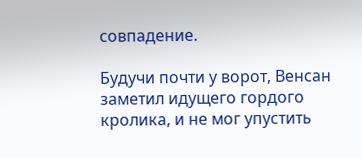совпадение.

Будучи почти у ворот, Венсан заметил идущего гордого кролика, и не мог упустить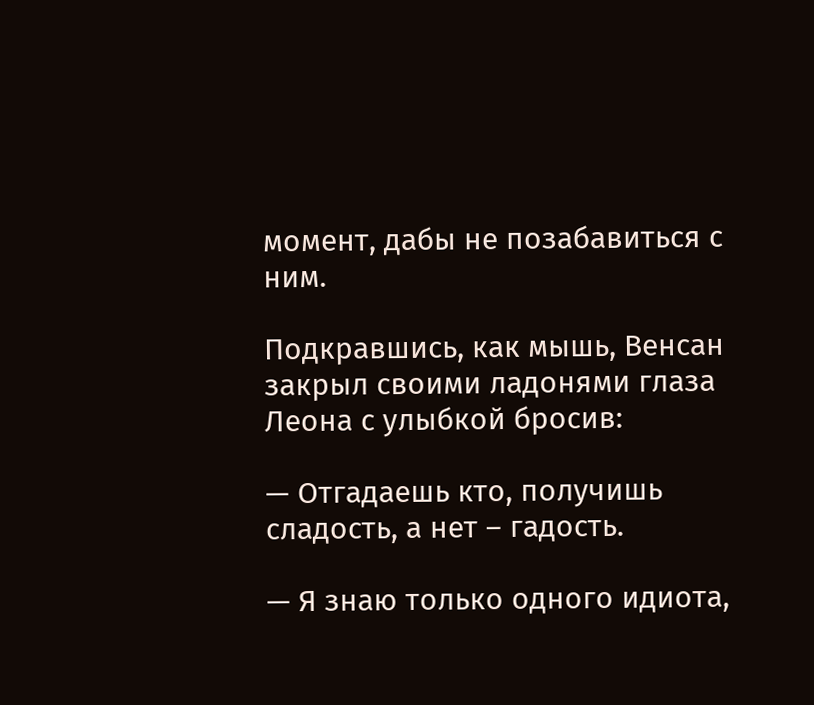момент, дабы не позабавиться с ним.

Подкравшись, как мышь, Венсан закрыл своими ладонями глаза Леона с улыбкой бросив:

— Отгадаешь кто, получишь сладость, а нет – гадость.

— Я знаю только одного идиота,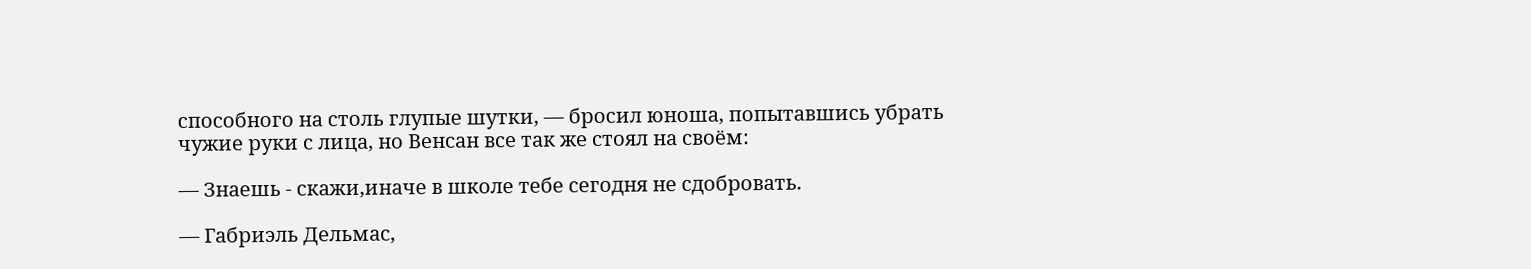способного на столь глупые шутки, — бросил юноша, попытавшись убрать чужие руки с лица, но Венсан все так же стоял на своём:

— Знаешь - скажи,иначе в школе тебе сегодня не сдобровать.

— Габриэль Дельмас,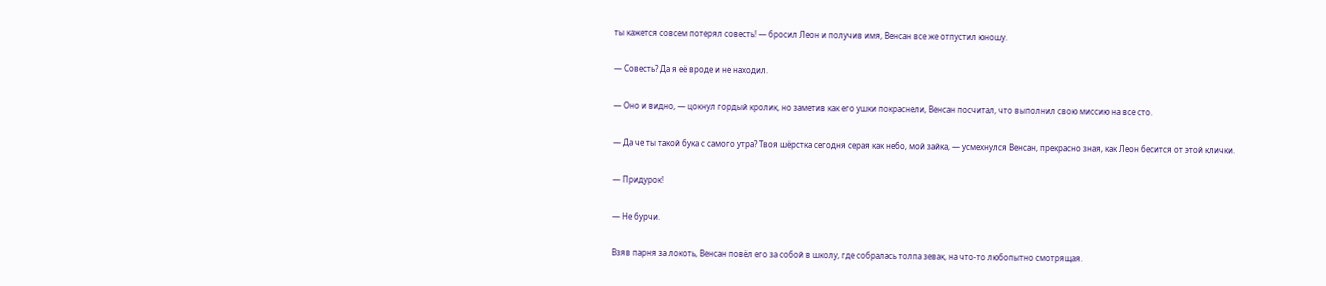ты кажется совсем потерял совесть! — бросил Леон и получив имя, Венсан все же отпустил юношу.

— Совесть? Да я её вроде и не находил.

— Оно и видно, — цокнул гордый кролик, но заметив как его ушки покраснели, Венсан посчитал, что выполнил свою миссию на все сто.

— Да че ты такой бука с самого утра? Твоя шёрстка сегодня серая как небо, мой зайка, — усмехнулся Венсан, прекрасно зная, как Леон бесится от этой клички.

— Придурок!

— Не бурчи.

Взяв парня за локоть, Венсан повёл его за собой в школу, где собралась толпа зевак, на что-то любопытно смотрящая.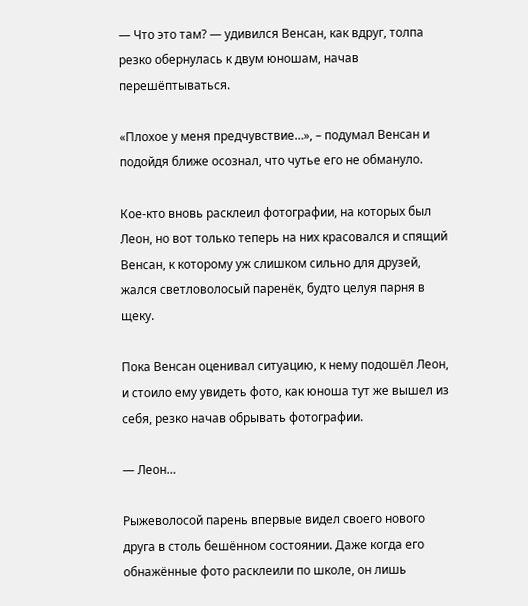— Что это там? — удивился Венсан, как вдруг, толпа резко обернулась к двум юношам, начав перешёптываться.

«Плохое у меня предчувствие…», – подумал Венсан и подойдя ближе осознал, что чутье его не обмануло.

Кое-кто вновь расклеил фотографии, на которых был Леон, но вот только теперь на них красовался и спящий Венсан, к которому уж слишком сильно для друзей, жался светловолосый паренёк, будто целуя парня в щеку.

Пока Венсан оценивал ситуацию, к нему подошёл Леон, и стоило ему увидеть фото, как юноша тут же вышел из себя, резко начав обрывать фотографии.

— Леон…

Рыжеволосой парень впервые видел своего нового друга в столь бешённом состоянии. Даже когда его обнажённые фото расклеили по школе, он лишь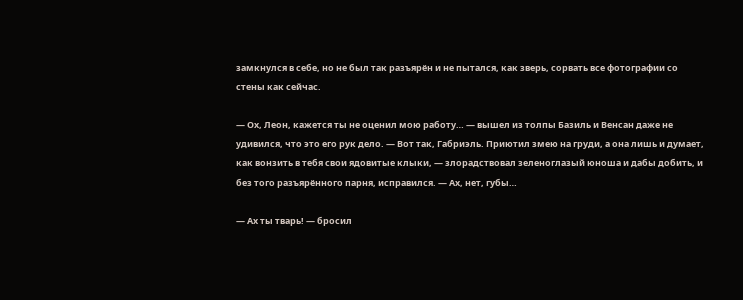замкнулся в себе, но не был так разъярён и не пытался, как зверь, сорвать все фотографии со стены как сейчас.

— Ох, Леон, кажется ты не оценил мою работу… — вышел из толпы Базиль и Венсан даже не удивился, что это его рук дело. — Вот так, Габриэль. Приютил змею на груди, а она лишь и думает, как вонзить в тебя свои ядовитые клыки, — злорадствовал зеленоглазый юноша и дабы добить, и без того разъярённого парня, исправился. — Ах, нет, губы…

— Ах ты тварь! — бросил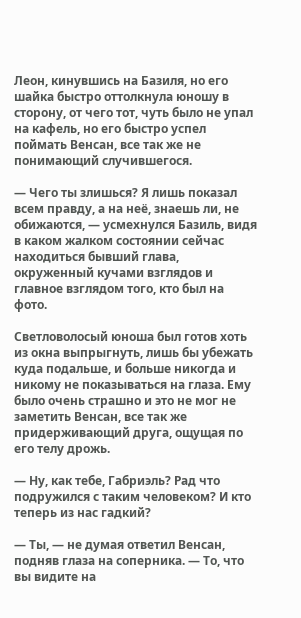Леон, кинувшись на Базиля, но его шайка быстро оттолкнула юношу в сторону, от чего тот, чуть было не упал на кафель, но его быстро успел поймать Венсан, все так же не понимающий случившегося.

— Чего ты злишься? Я лишь показал всем правду, а на неё, знаешь ли, не обижаются, — усмехнулся Базиль, видя в каком жалком состоянии сейчас находиться бывший глава, окруженный кучами взглядов и главное взглядом того, кто был на фото.

Светловолосый юноша был готов хоть из окна выпрыгнуть, лишь бы убежать куда подальше, и больше никогда и никому не показываться на глаза. Ему было очень страшно и это не мог не заметить Венсан, все так же придерживающий друга, ощущая по его телу дрожь.

— Ну, как тебе, Габриэль? Рад что подружился с таким человеком? И кто теперь из нас гадкий?

— Ты, — не думая ответил Венсан, подняв глаза на соперника. — То, что вы видите на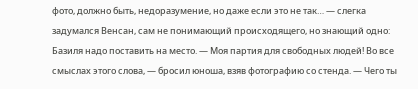фото, должно быть, недоразумение, но даже если это не так… — слегка задумался Венсан, сам не понимающий происходящего, но знающий одно: Базиля надо поставить на место. — Моя партия для свободных людей! Во все смыслах этого слова, — бросил юноша, взяв фотографию со стенда. — Чего ты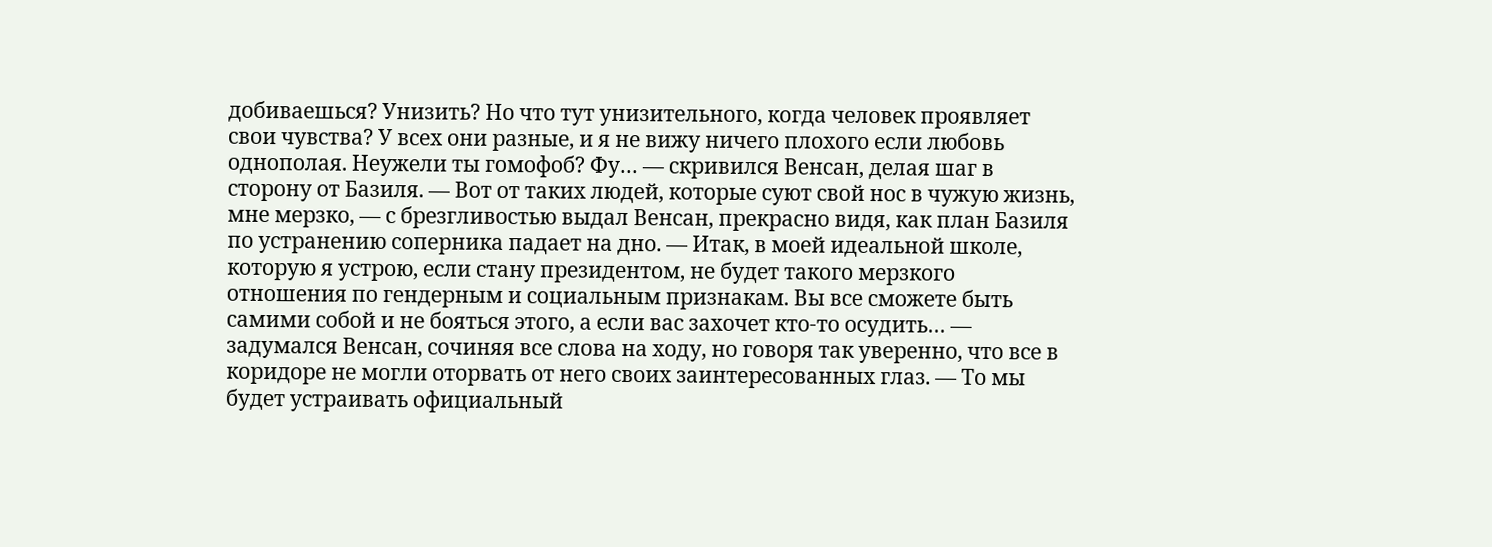добиваешься? Унизить? Но что тут унизительного, когда человек проявляет свои чувства? У всех они разные, и я не вижу ничего плохого если любовь однополая. Неужели ты гомофоб? Фу… — скривился Венсан, делая шаг в сторону от Базиля. — Вот от таких людей, которые суют свой нос в чужую жизнь, мне мерзко, — с брезгливостью выдал Венсан, прекрасно видя, как план Базиля по устранению соперника падает на дно. — Итак, в моей идеальной школе, которую я устрою, если стану президентом, не будет такого мерзкого отношения по гендерным и социальным признакам. Вы все сможете быть самими собой и не бояться этого, а если вас захочет кто-то осудить… — задумался Венсан, сочиняя все слова на ходу, но говоря так уверенно, что все в коридоре не могли оторвать от него своих заинтересованных глаз. — То мы будет устраивать официальный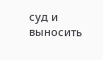суд и выносить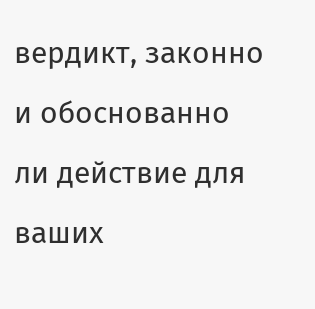вердикт, законно и обоснованно ли действие для ваших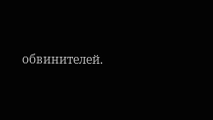обвинителей.